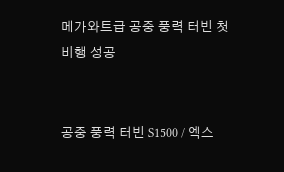메가와트급 공중 풍력 터빈 첫 비행 성공


공중 풍력 터빈 S1500 / 엑스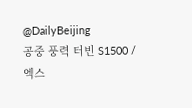@DailyBeijing
공중 풍력 터빈 S1500 / 엑스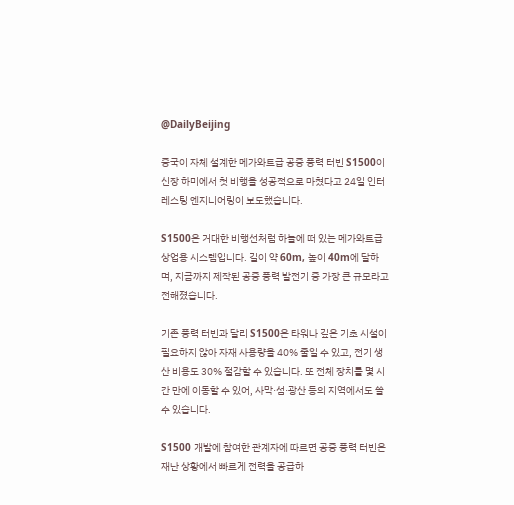@DailyBeijing

중국이 자체 설계한 메가와트급 공중 풍력 터빈 S1500이 신장 하미에서 첫 비행을 성공적으로 마쳤다고 24일 인터레스팅 엔지니어링이 보도했습니다.

S1500은 거대한 비행선처럼 하늘에 떠 있는 메가와트급 상업용 시스템입니다. 길이 약 60m, 높이 40m에 달하며, 지금까지 제작된 공중 풍력 발전기 중 가장 큰 규모라고 전해졌습니다.

기존 풍력 터빈과 달리 S1500은 타워나 깊은 기초 시설이 필요하지 않아 자재 사용량을 40% 줄일 수 있고, 전기 생산 비용도 30% 절감할 수 있습니다. 또 전체 장치를 몇 시간 만에 이동할 수 있어, 사막·섬·광산 등의 지역에서도 쓸 수 있습니다.

S1500 개발에 참여한 관계자에 따르면 공중 풍력 터빈은 재난 상황에서 빠르게 전력을 공급하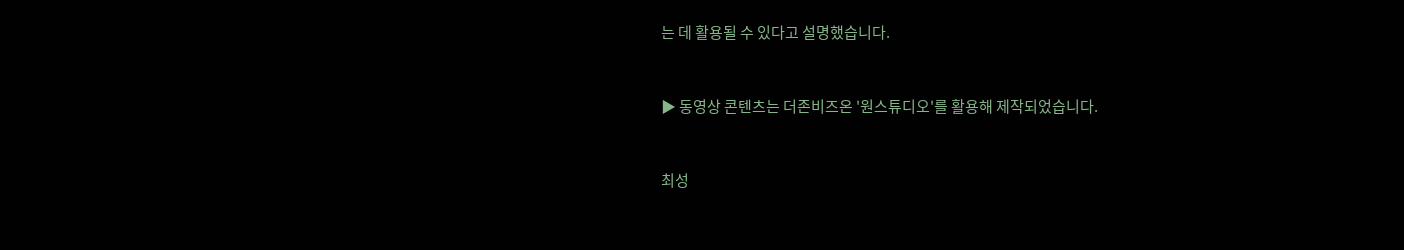는 데 활용될 수 있다고 설명했습니다.



▶ 동영상 콘텐츠는 더존비즈온 '원스튜디오'를 활용해 제작되었습니다.



최성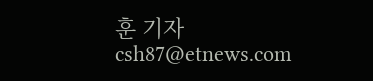훈 기자 csh87@etnews.com